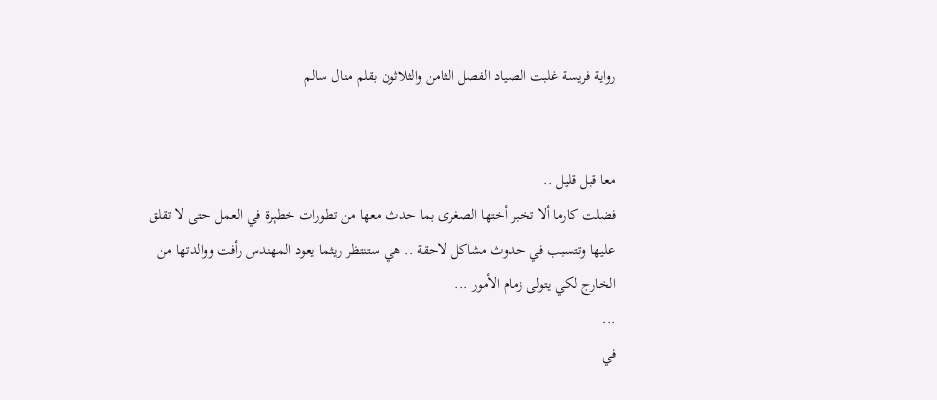رواية فريسة غلبت الصياد الفصل الثامن والثلاثون بقلم منال سالم


معا قبل قليل ..
فضلت كارما ألا تخبر أختها الصغرى بما حدث معها من تطورات خطېرة في العمل حتى لا تقلق عليها وتتسبب في حدوث مشاكل لاحقة .. هي ستنتظر ريثما يعود المهندس رأفت ووالدتها من الخارج لكي يتولى زمام الأمور ...
...
في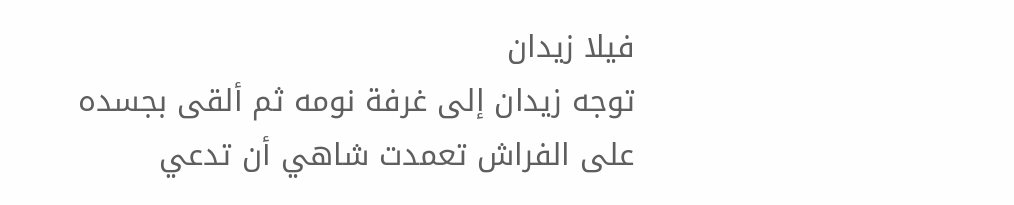فيلا زيدان
توجه زيدان إلى غرفة نومه ثم ألقى بجسده على الفراش تعمدت شاهي أن تدعي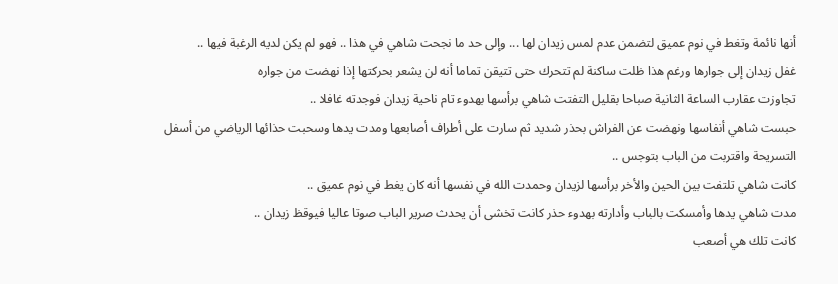أنها نائمة وتغط في نوم عميق لتضمن عدم لمس زيدان لها ... وإلى حد ما نجحت شاهي في هذا .. فهو لم يكن لديه الرغبة فيها ..
غفل زيدان إلى جوارها ورغم هذا ظلت ساكنة لم تتحرك حتى تتيقن تماما أنه لن يشعر بحركتها إذا نهضت من جواره
تجاوزت عقارب الساعة الثانية صباحا بقليل التفتت شاهي برأسها بهدوء تام ناحية زيدان فوجدته غافلا ..
حبست شاهي أنفاسها ونهضت عن الفراش بحذر شديد ثم سارت على أطراف أصابعها ومدت يدها وسحبت حذائها الرياضي من أسفل التسريحة واقتربت من الباب بتوجس ..
كانت شاهي تلتفت بين الحين والأخر برأسها لزيدان وحمدت الله في نفسها أنه كان يغط في نوم عميق ..
مدت شاهي يدها وأمسكت بالباب وأدارته بهدوء حذر كانت تخشى أن يحدث صرير الباب صوتا عاليا فيوقظ زيدان ..
كانت تلك هي أصعب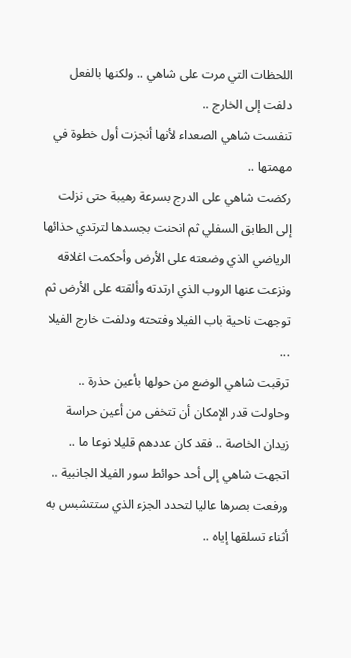اللحظات التي مرت على شاهي .. ولكنها بالفعل دلفت إلى الخارج ..
تنفست شاهي الصعداء لأنها أنجزت أول خطوة في مهمتها ..
ركضت شاهي على الدرج بسرعة رهيبة حتى نزلت إلى الطابق السفلي ثم انحنت بجسدها لترتدي حذائها الرياضي الذي وضعته على الأرض وأحكمت اغلاقه ونزعت عنها الروب الذي ارتدته وألقته على الأرض ثم توجهت ناحية باب الفيلا وفتحته ودلفت خارج الفيلا ...
ترقبت شاهي الوضع من حولها بأعين حذرة ..
وحاولت قدر الإمكان أن تتخفى من أعين حراسة زيدان الخاصة .. فقد كان عددهم قليلا نوعا ما ..
اتجهت شاهي إلى أحد حوائط سور الفيلا الجانبية .. ورفعت بصرها عاليا لتحدد الجزء الذي ستتشبس به أثناء تسلقها إياه ..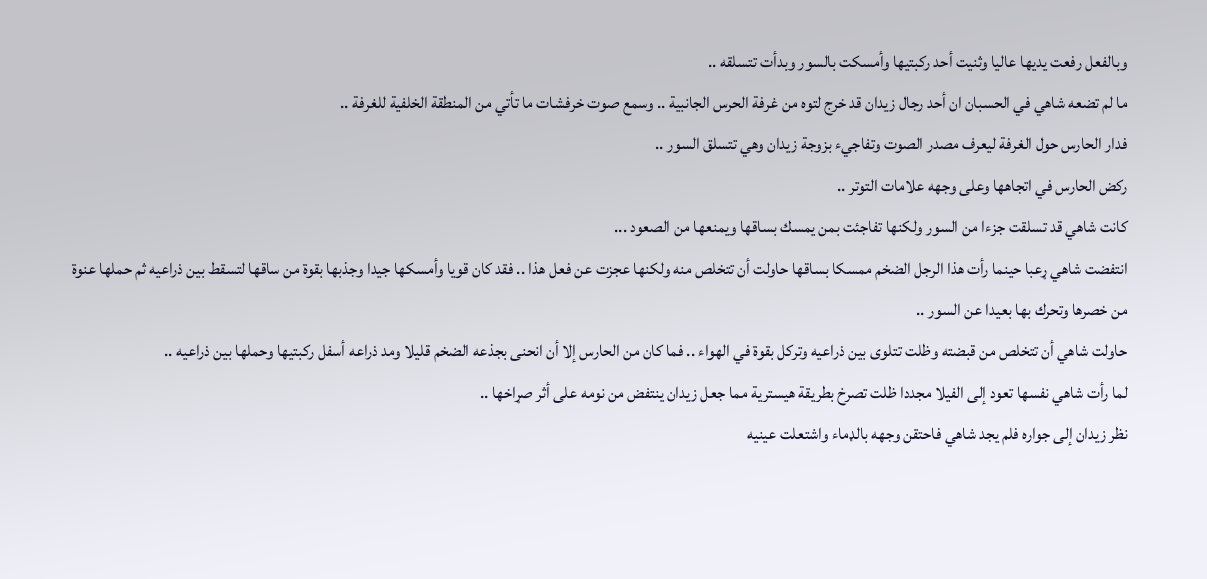وبالفعل رفعت يديها عاليا وثنيت أحد ركبتيها وأمسكت بالسور وبدأت تتسلقه ..
ما لم تضعه شاهي في الحسبان ان أحد رجال زيدان قد خرج لتوه من غرفة الحرس الجانبية .. وسمع صوت خرفشات ما تأتي من المنطقة الخلفية للغرفة ..
فدار الحارس حول الغرفة ليعرف مصدر الصوت وتفاجيء بزوجة زيدان وهي تتسلق السور ..
ركض الحارس في اتجاهها وعلى وجهه علامات التوتر ..
كانت شاهي قد تسلقت جزءا من السور ولكنها تفاجئت بمن يمسك بساقها ويمنعها من الصعود ...
انتفضت شاهي ړعبا حينما رأت هذا الرجل الضخم ممسكا بساقها حاولت أن تتخلص منه ولكنها عجزت عن فعل هذا .. فقد كان قويا وأمسكها جيدا وجذبها بقوة من ساقها لتسقط بين ذراعيه ثم حملها عنوة
من خصرها وتحرك بها بعيدا عن السور ..
حاولت شاهي أن تتخلص من قبضته وظلت تتلوى بين ذراعيه وتركل بقوة في الهواء .. فما كان من الحارس إلا أن انحنى بجذعه الضخم قليلا ومد ذراعه أسفل ركبتيها وحملها بين ذراعيه ..
لما رأت شاهي نفسها تعود إلى الفيلا مجددا ظلت تصرخ بطريقة هيسترية مما جعل زيدان ينتفض من نومه على أثر صړاخها ..
نظر زيدان إلى جواره فلم يجد شاهي فاحتقن وجهه بالډماء واشتعلت عينيه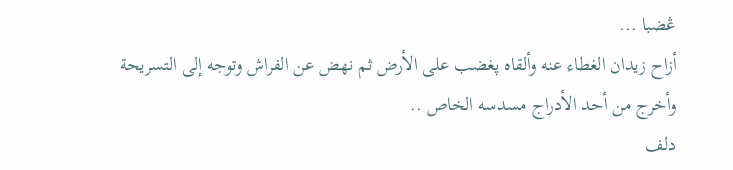ڠضبا ...
أزاح زيدان الغطاء عنه وألقاه پغضب على الأرض ثم نهض عن الفراش وتوجه إلى التسريحة وأخرج من أحد الأدراج مسدسه الخاص ..
دلف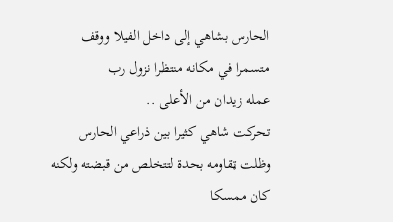الحارس بشاهي إلى داخل الفيلا ووقف متسمرا في مكانه منتظرا نزول رب
عمله زيدان من الأعلى ..
تحركت شاهي كثيرا بين ذراعي الحارس وظلت ټقاومه بحدة لتتخلص من قبضته ولكنه كان ممسكا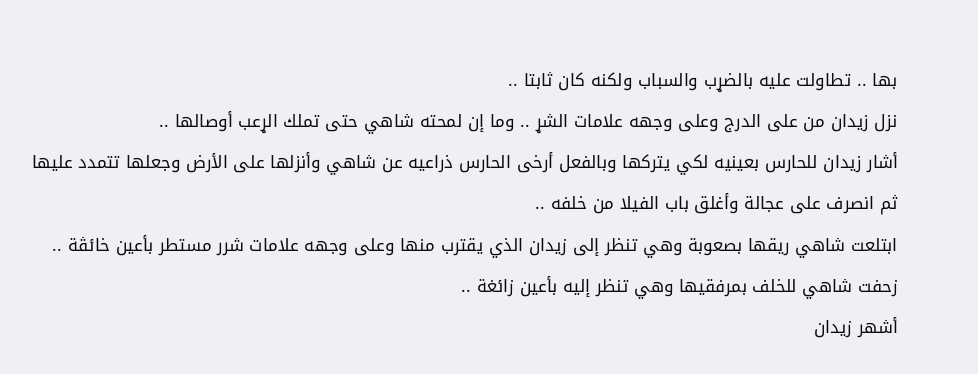بها .. تطاولت عليه بالضړب والسباب ولكنه كان ثابتا ..
نزل زيدان من على الدرج وعلى وجهه علامات الشړ .. وما إن لمحته شاهي حتى تملك الړعب أوصالها ..
أشار زيدان للحارس بعينيه لكي يتركها وبالفعل أرخى الحارس ذراعيه عن شاهي وأنزلها على الأرض وجعلها تتمدد عليها ثم انصرف على عجالة وأغلق باب الفيلا من خلفه ..
ابتلعت شاهي ريقها بصعوبة وهي تنظر إلى زيدان الذي يقترب منها وعلى وجهه علامات شرر مستطر بأعين خائڤة ..
زحفت شاهي للخلف بمرفقيها وهي تنظر إليه بأعين زائغة ..
أشهر زيدان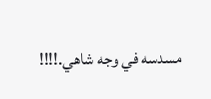مسدسه في وجه شاهي.!!!!